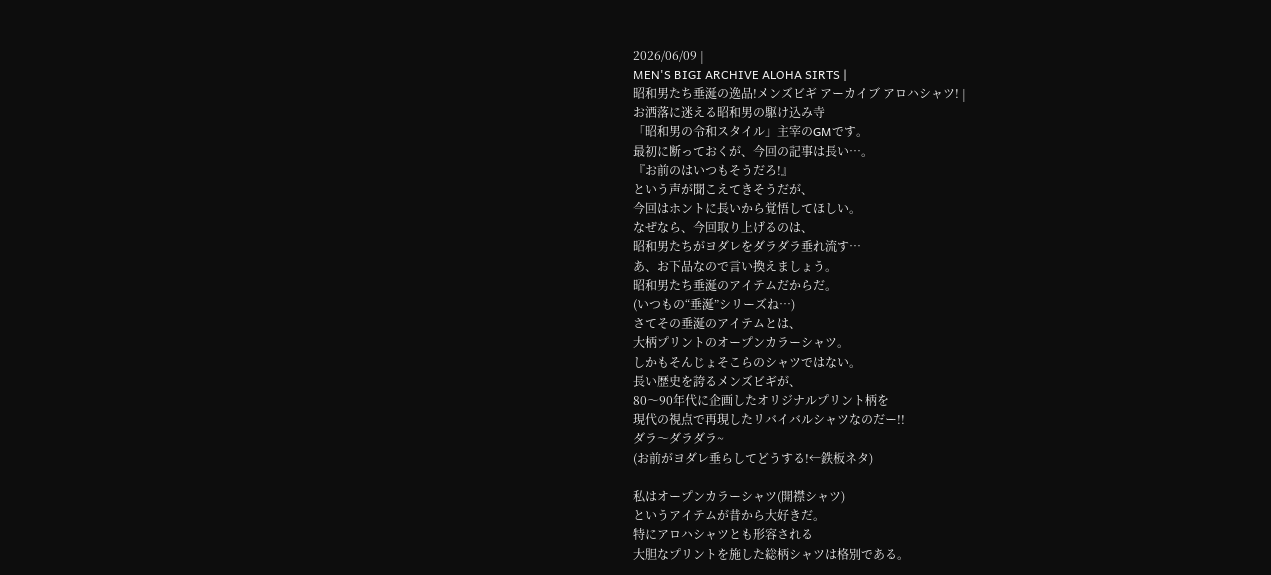2026/06/09 |
MEN'S BIGI ARCHIVE ALOHA SIRTS |
昭和男たち垂涎の逸品!メンズビギ アーカイブ アロハシャツ! |
お洒落に迷える昭和男の駆け込み寺
「昭和男の令和スタイル」主宰のGMです。
最初に断っておくが、今回の記事は長い…。
『お前のはいつもそうだろ!』
という声が聞こえてきそうだが、
今回はホントに長いから覚悟してほしい。
なぜなら、今回取り上げるのは、
昭和男たちがヨダレをダラダラ垂れ流す…
あ、お下品なので言い換えましょう。
昭和男たち垂涎のアイテムだからだ。
(いつもの“垂涎”シリーズね…)
さてその垂涎のアイテムとは、
大柄プリントのオープンカラーシャツ。
しかもそんじょそこらのシャツではない。
長い歴史を誇るメンズビギが、
80〜90年代に企画したオリジナルプリント柄を
現代の視点で再現したリバイバルシャツなのだー!!
ダラ〜ダラダラ~
(お前がヨダレ垂らしてどうする!←鉄板ネタ)

私はオープンカラーシャツ(開襟シャツ)
というアイテムが昔から大好きだ。
特にアロハシャツとも形容される
大胆なプリントを施した総柄シャツは格別である。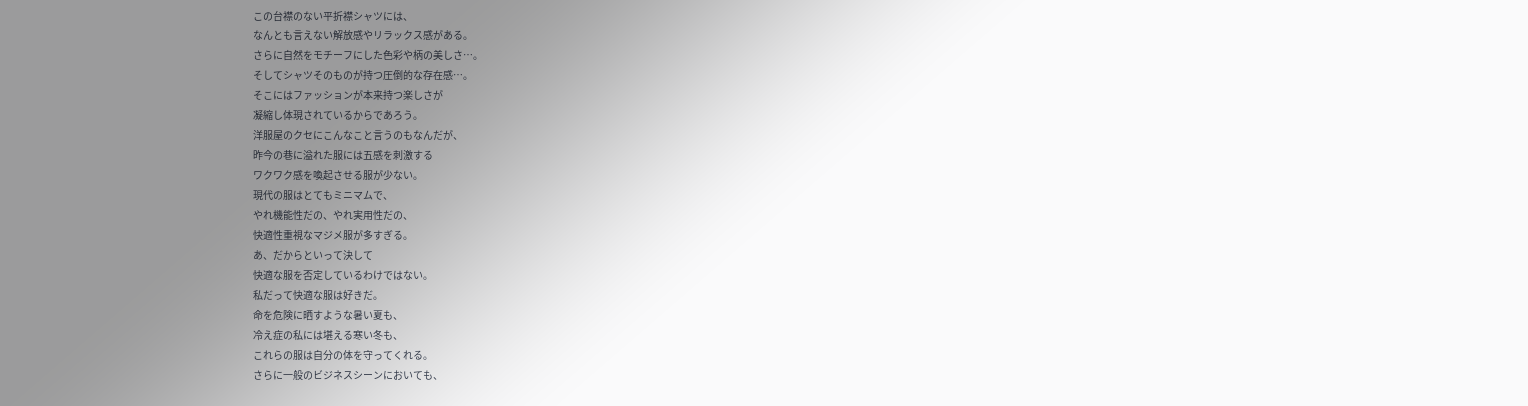この台襟のない平折襟シャツには、
なんとも言えない解放感やリラックス感がある。
さらに自然をモチーフにした色彩や柄の美しさ…。
そしてシャツそのものが持つ圧倒的な存在感…。
そこにはファッションが本来持つ楽しさが
凝縮し体現されているからであろう。
洋服屋のクセにこんなこと言うのもなんだが、
昨今の巷に溢れた服には五感を刺激する
ワクワク感を喚起させる服が少ない。
現代の服はとてもミニマムで、
やれ機能性だの、やれ実用性だの、
快適性重視なマジメ服が多すぎる。
あ、だからといって決して
快適な服を否定しているわけではない。
私だって快適な服は好きだ。
命を危険に晒すような暑い夏も、
冷え症の私には堪える寒い冬も、
これらの服は自分の体を守ってくれる。
さらに一般のビジネスシーンにおいても、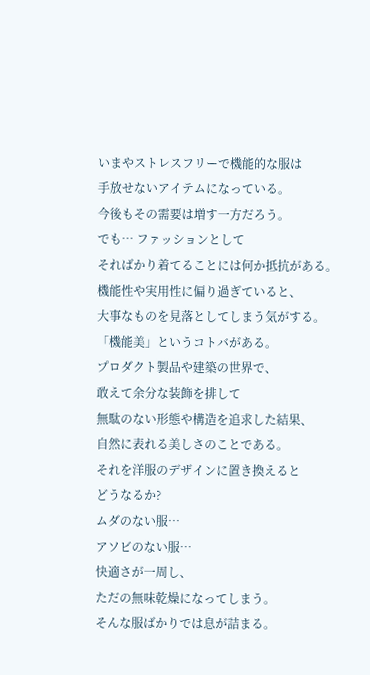いまやストレスフリーで機能的な服は
手放せないアイテムになっている。
今後もその需要は増す一方だろう。
でも… ファッションとして
そればかり着てることには何か抵抗がある。
機能性や実用性に偏り過ぎていると、
大事なものを見落としてしまう気がする。
「機能美」というコトバがある。
プロダクト製品や建築の世界で、
敢えて余分な装飾を排して
無駄のない形態や構造を追求した結果、
自然に表れる美しさのことである。
それを洋服のデザインに置き換えると
どうなるか?
ムダのない服…
アソビのない服…
快適さが一周し、
ただの無味乾燥になってしまう。
そんな服ばかりでは息が詰まる。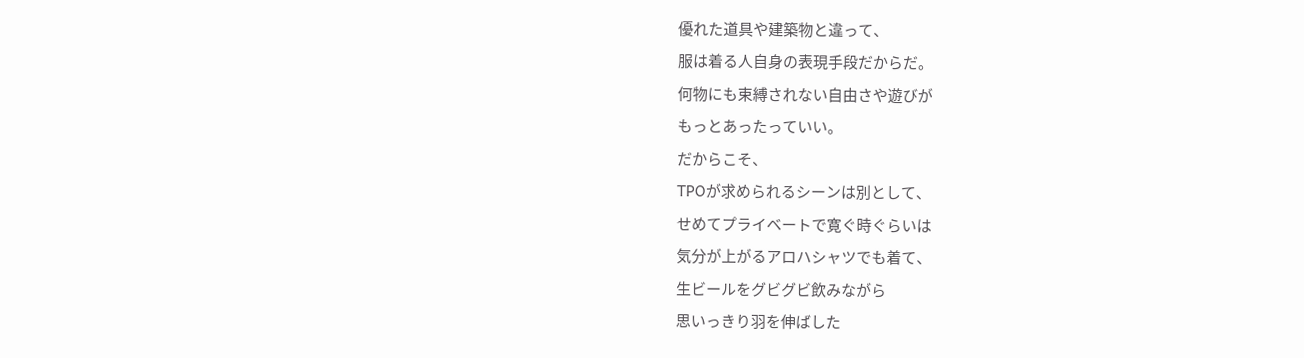優れた道具や建築物と違って、
服は着る人自身の表現手段だからだ。
何物にも束縛されない自由さや遊びが
もっとあったっていい。
だからこそ、
TPOが求められるシーンは別として、
せめてプライベートで寛ぐ時ぐらいは
気分が上がるアロハシャツでも着て、
生ビールをグビグビ飲みながら
思いっきり羽を伸ばした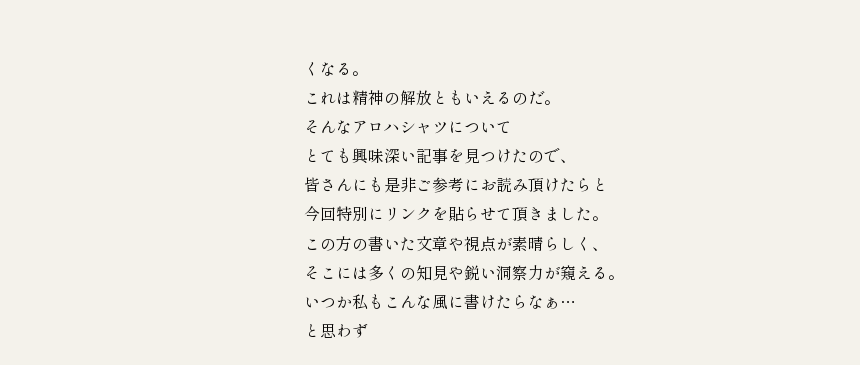くなる。
これは精神の解放ともいえるのだ。
そんなアロハシャツについて
とても興味深い記事を見つけたので、
皆さんにも是非ご参考にお読み頂けたらと
今回特別にリンクを貼らせて頂きました。
この方の書いた文章や視点が素晴らしく、
そこには多くの知見や鋭い洞察力が窺える。
いつか私もこんな風に書けたらなぁ…
と思わず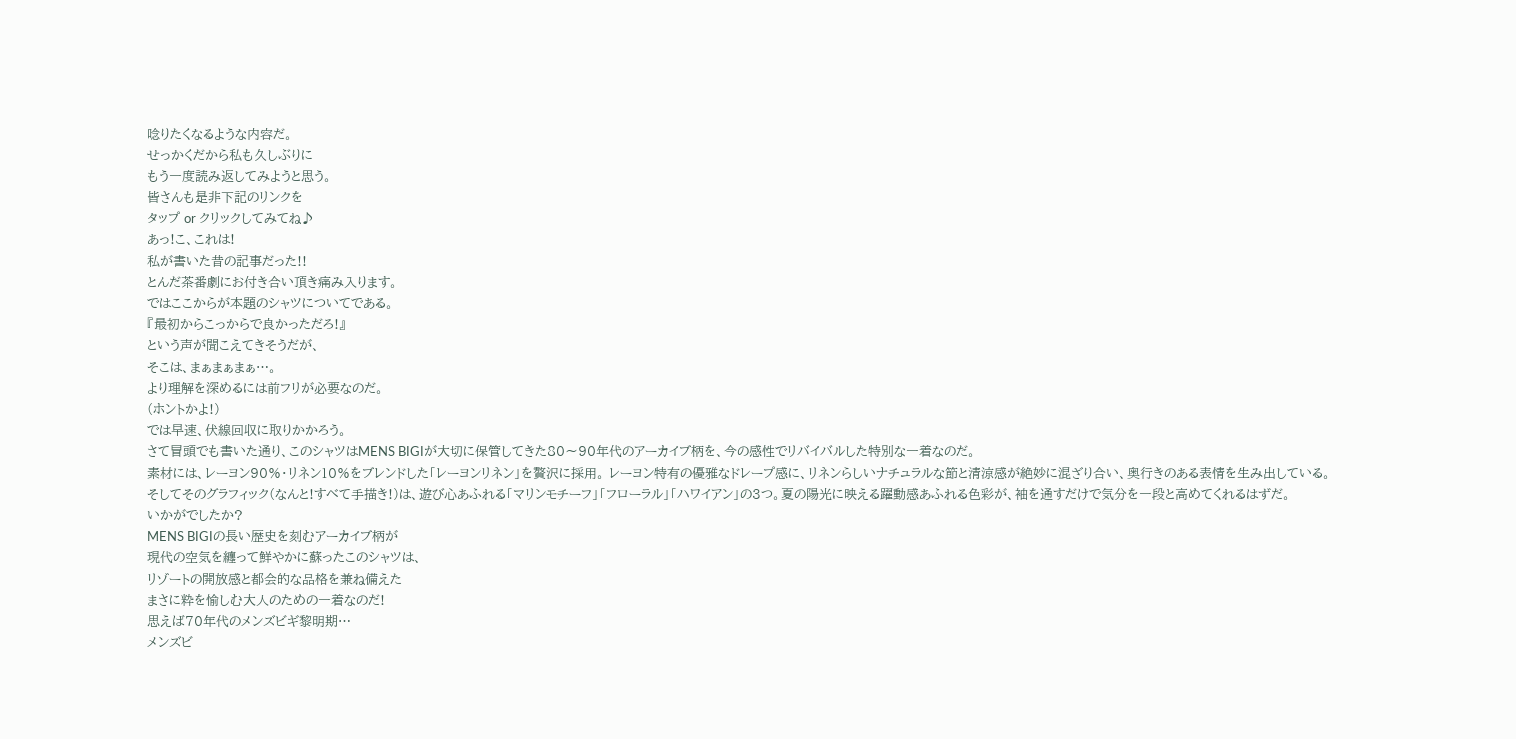唸りたくなるような内容だ。
せっかくだから私も久しぶりに
もう一度読み返してみようと思う。
皆さんも是非下記のリンクを
タップ or クリックしてみてね♪
あっ!こ、これは!
私が書いた昔の記事だった!!
とんだ茶番劇にお付き合い頂き痛み入ります。
ではここからが本題のシャツについてである。
『最初からこっからで良かっただろ!』
という声が聞こえてきそうだが、
そこは、まぁまぁまぁ…。
より理解を深めるには前フリが必要なのだ。
(ホントかよ!)
では早速、伏線回収に取りかかろう。
さて冒頭でも書いた通り、このシャツはMENS BIGIが大切に保管してきた80〜90年代のアーカイブ柄を、今の感性でリバイバルした特別な一着なのだ。
素材には、レーヨン90%・リネン10%をブレンドした「レーヨンリネン」を贅沢に採用。 レーヨン特有の優雅なドレープ感に、リネンらしいナチュラルな節と清涼感が絶妙に混ざり合い、奥行きのある表情を生み出している。
そしてそのグラフィック(なんと!すべて手描き!)は、遊び心あふれる「マリンモチーフ」「フローラル」「ハワイアン」の3つ。夏の陽光に映える躍動感あふれる色彩が、袖を通すだけで気分を一段と高めてくれるはずだ。
いかがでしたか?
MENS BIGIの長い歴史を刻むアーカイブ柄が
現代の空気を纏って鮮やかに蘇ったこのシャツは、
リゾートの開放感と都会的な品格を兼ね備えた
まさに粋を愉しむ大人のための一着なのだ!
思えば70年代のメンズビギ黎明期…
メンズビ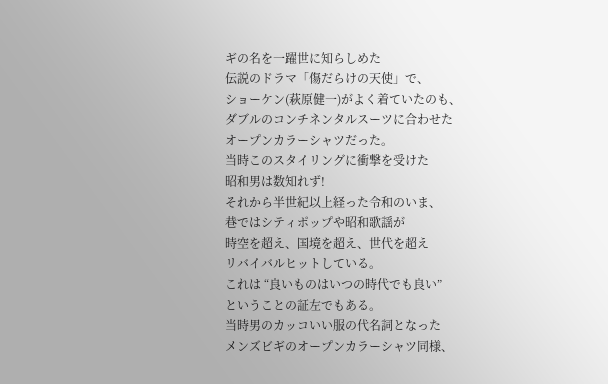ギの名を一躍世に知らしめた
伝説のドラマ「傷だらけの天使」で、
ショーケン(萩原健一)がよく着ていたのも、
ダブルのコンチネンタルスーツに合わせた
オープンカラーシャツだった。
当時このスタイリングに衝撃を受けた
昭和男は数知れず!
それから半世紀以上経った令和のいま、
巷ではシティポップや昭和歌謡が
時空を超え、国境を超え、世代を超え
リバイバルヒットしている。
これは “良いものはいつの時代でも良い”
ということの証左でもある。
当時男のカッコいい服の代名詞となった
メンズビギのオープンカラーシャツ同様、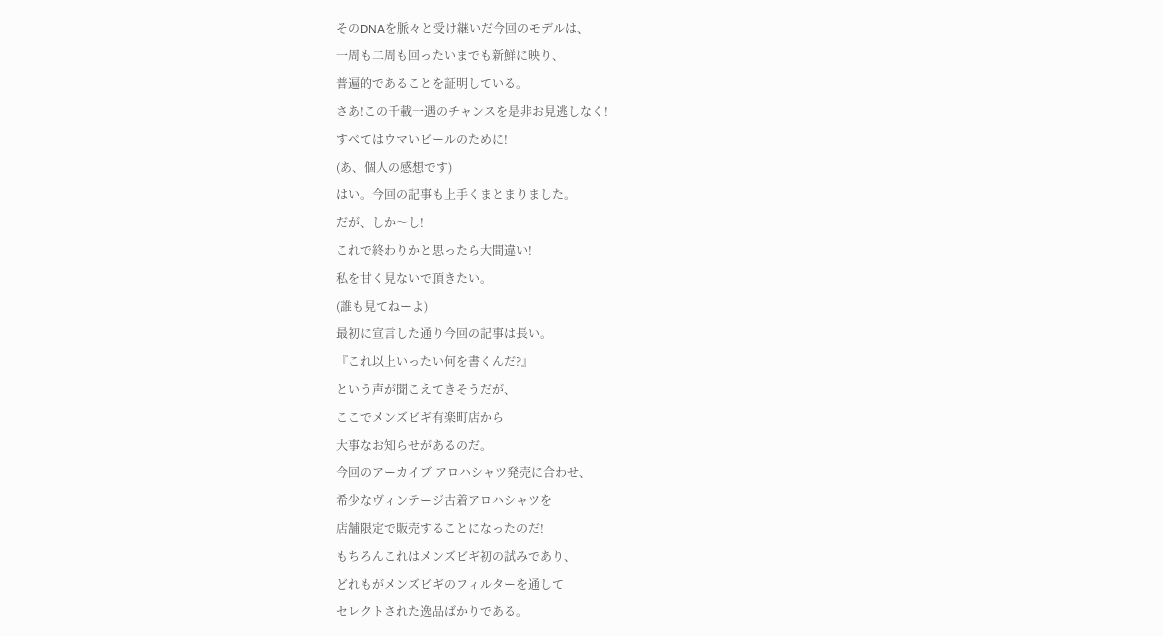そのDNAを脈々と受け継いだ今回のモデルは、
一周も二周も回ったいまでも新鮮に映り、
普遍的であることを証明している。
さあ!この千載一遇のチャンスを是非お見逃しなく!
すべてはウマいビールのために!
(あ、個人の感想です)
はい。今回の記事も上手くまとまりました。
だが、しか〜し!
これで終わりかと思ったら大間違い!
私を甘く見ないで頂きたい。
(誰も見てねーよ)
最初に宣言した通り今回の記事は長い。
『これ以上いったい何を書くんだ?』
という声が聞こえてきそうだが、
ここでメンズビギ有楽町店から
大事なお知らせがあるのだ。
今回のアーカイブ アロハシャツ発売に合わせ、
希少なヴィンテージ古着アロハシャツを
店舗限定で販売することになったのだ!
もちろんこれはメンズビギ初の試みであり、
どれもがメンズビギのフィルターを通して
セレクトされた逸品ばかりである。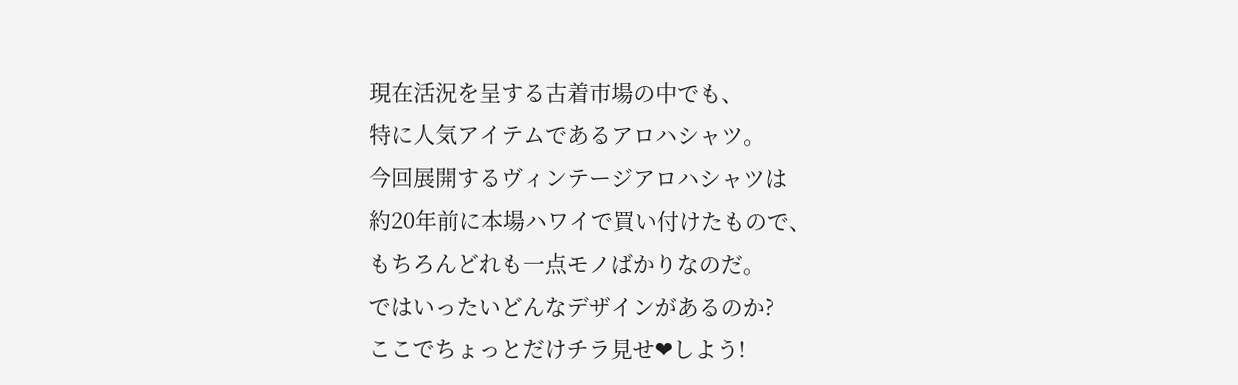現在活況を呈する古着市場の中でも、
特に人気アイテムであるアロハシャツ。
今回展開するヴィンテージアロハシャツは
約20年前に本場ハワイで買い付けたもので、
もちろんどれも一点モノばかりなのだ。
ではいったいどんなデザインがあるのか?
ここでちょっとだけチラ見せ❤しよう!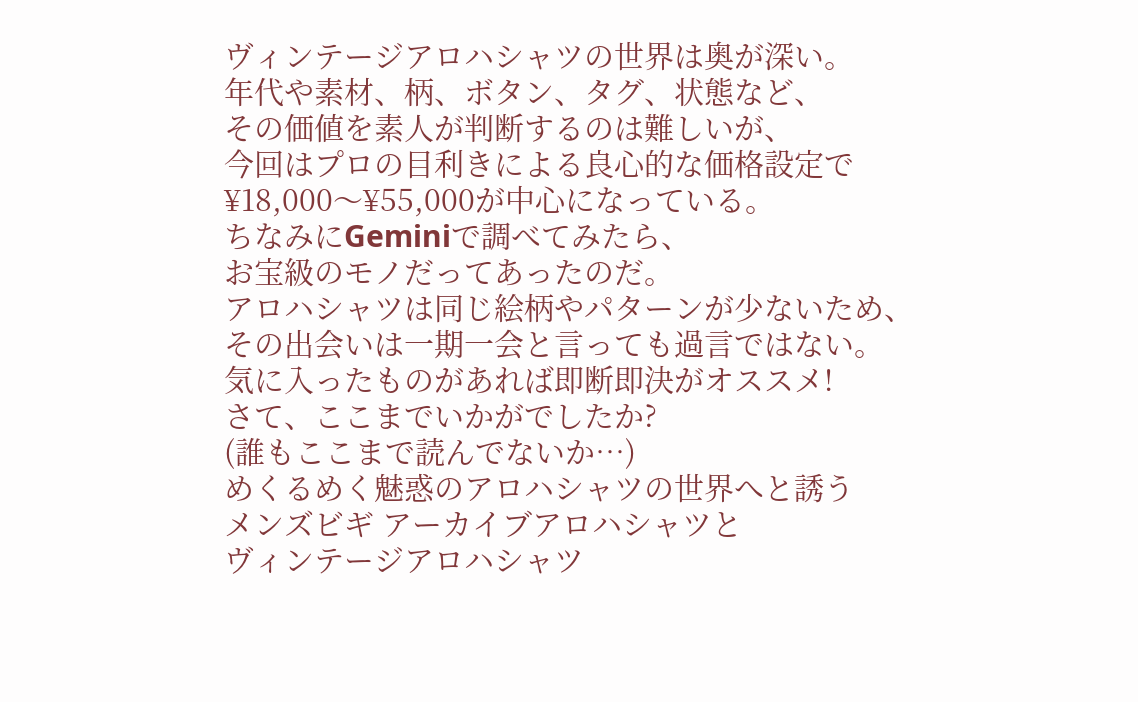ヴィンテージアロハシャツの世界は奥が深い。
年代や素材、柄、ボタン、タグ、状態など、
その価値を素人が判断するのは難しいが、
今回はプロの目利きによる良心的な価格設定で
¥18,000〜¥55,000が中心になっている。
ちなみにGeminiで調べてみたら、
お宝級のモノだってあったのだ。
アロハシャツは同じ絵柄やパターンが少ないため、
その出会いは一期一会と言っても過言ではない。
気に入ったものがあれば即断即決がオススメ!
さて、ここまでいかがでしたか?
(誰もここまで読んでないか…)
めくるめく魅惑のアロハシャツの世界へと誘う
メンズビギ アーカイブアロハシャツと
ヴィンテージアロハシャツ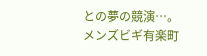との夢の競演…。
メンズビギ有楽町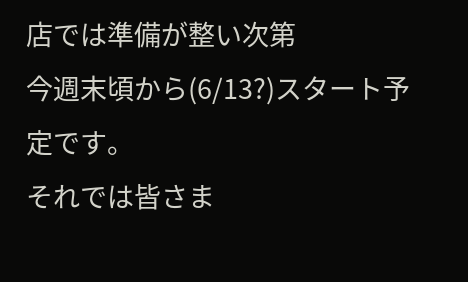店では準備が整い次第
今週末頃から(6/13?)スタート予定です。
それでは皆さま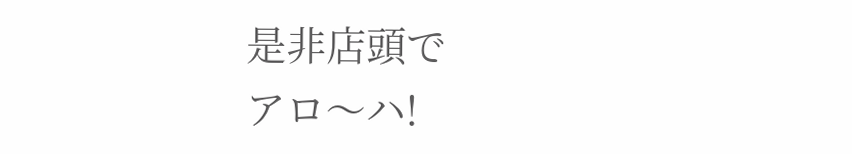是非店頭で
アロ〜ハ!